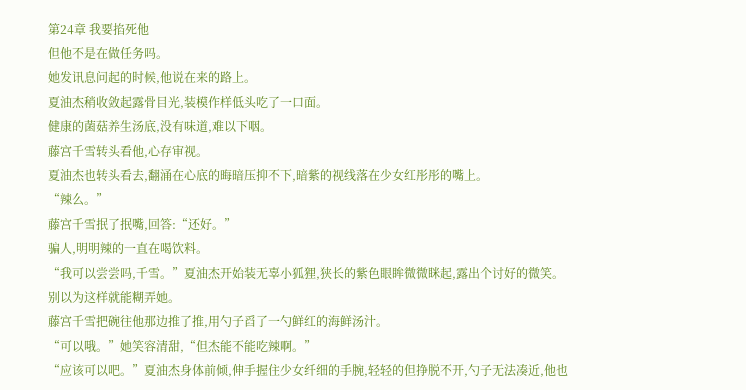第24章 我要掐死他
但他不是在做任务吗。
她发讯息问起的时候,他说在来的路上。
夏油杰稍收敛起露骨目光,装模作样低头吃了一口面。
健康的菌菇养生汤底,没有味道,难以下咽。
藤宫千雪转头看他,心存审视。
夏油杰也转头看去,翻涌在心底的晦暗压抑不下,暗紫的视线落在少女红彤彤的嘴上。
“辣么。”
藤宫千雪抿了抿嘴,回答:“还好。”
骗人,明明辣的一直在喝饮料。
“我可以尝尝吗,千雪。”夏油杰开始装无辜小狐狸,狭长的紫色眼眸微微眯起,露出个讨好的微笑。
别以为这样就能糊弄她。
藤宫千雪把碗往他那边推了推,用勺子舀了一勺鲜红的海鲜汤汁。
“可以哦。”她笑容清甜,“但杰能不能吃辣啊。”
“应该可以吧。”夏油杰身体前倾,伸手握住少女纤细的手腕,轻轻的但挣脱不开,勺子无法凑近,他也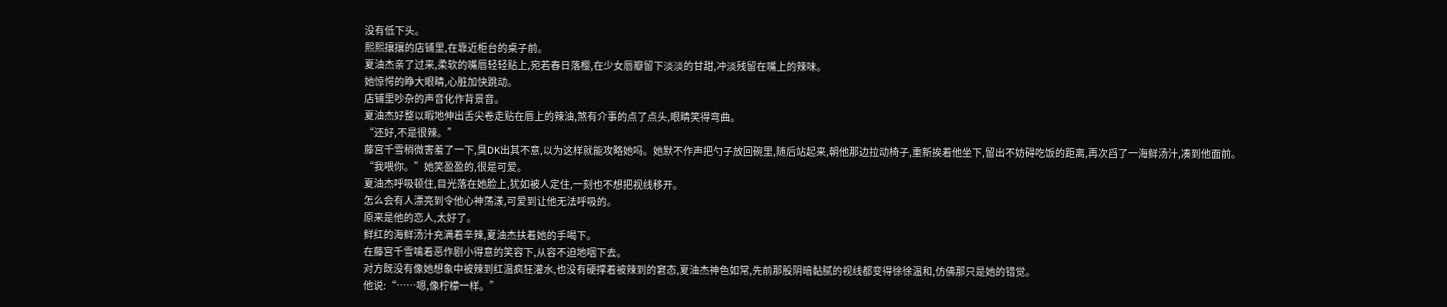没有低下头。
熙熙攘攘的店铺里,在靠近柜台的桌子前。
夏油杰亲了过来,柔软的嘴唇轻轻贴上,宛若春日落樱,在少女唇瓣留下淡淡的甘甜,冲淡残留在嘴上的辣味。
她惊愕的睁大眼睛,心脏加快跳动。
店铺里吵杂的声音化作背景音。
夏油杰好整以暇地伸出舌尖卷走贴在唇上的辣油,煞有介事的点了点头,眼睛笑得弯曲。
“还好,不是很辣。”
藤宫千雪稍微害羞了一下,臭DK出其不意,以为这样就能攻略她吗。她默不作声把勺子放回碗里,随后站起来,朝他那边拉动椅子,重新挨着他坐下,留出不妨碍吃饭的距离,再次舀了一海鲜汤汁,凑到他面前。
“我喂你。”她笑盈盈的,很是可爱。
夏油杰呼吸顿住,目光落在她脸上,犹如被人定住,一刻也不想把视线移开。
怎么会有人漂亮到令他心神荡漾,可爱到让他无法呼吸的。
原来是他的恋人,太好了。
鲜红的海鲜汤汁充满着辛辣,夏油杰扶着她的手喝下。
在藤宫千雪噙着恶作剧小得意的笑容下,从容不迫地咽下去。
对方既没有像她想象中被辣到红温疯狂灌水,也没有硬撑着被辣到的窘态,夏油杰神色如常,先前那股阴暗黏腻的视线都变得徐徐温和,仿佛那只是她的错觉。
他说:“……嗯,像柠檬一样。”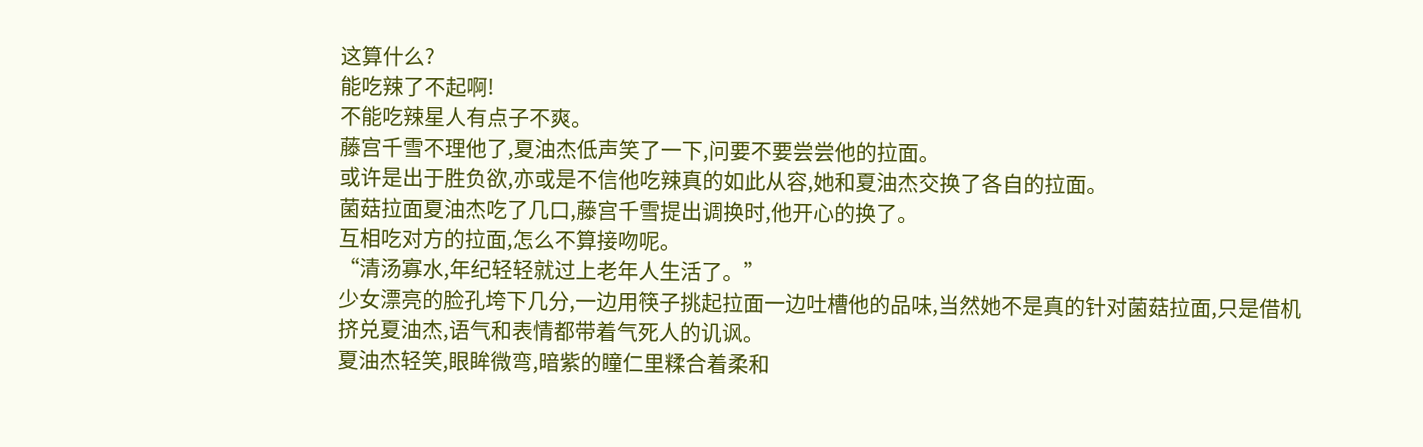这算什么?
能吃辣了不起啊!
不能吃辣星人有点子不爽。
藤宫千雪不理他了,夏油杰低声笑了一下,问要不要尝尝他的拉面。
或许是出于胜负欲,亦或是不信他吃辣真的如此从容,她和夏油杰交换了各自的拉面。
菌菇拉面夏油杰吃了几口,藤宫千雪提出调换时,他开心的换了。
互相吃对方的拉面,怎么不算接吻呢。
“清汤寡水,年纪轻轻就过上老年人生活了。”
少女漂亮的脸孔垮下几分,一边用筷子挑起拉面一边吐槽他的品味,当然她不是真的针对菌菇拉面,只是借机挤兑夏油杰,语气和表情都带着气死人的讥讽。
夏油杰轻笑,眼眸微弯,暗紫的瞳仁里糅合着柔和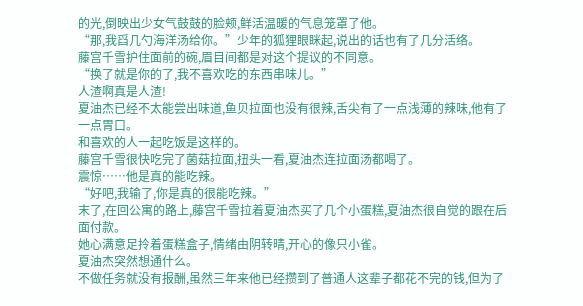的光,倒映出少女气鼓鼓的脸颊,鲜活温暖的气息笼罩了他。
“那,我舀几勺海洋汤给你。”少年的狐狸眼眯起,说出的话也有了几分活络。
藤宫千雪护住面前的碗,眉目间都是对这个提议的不同意。
“换了就是你的了,我不喜欢吃的东西串味儿。”
人渣啊真是人渣!
夏油杰已经不太能尝出味道,鱼贝拉面也没有很辣,舌尖有了一点浅薄的辣味,他有了一点胃口。
和喜欢的人一起吃饭是这样的。
藤宫千雪很快吃完了菌菇拉面,扭头一看,夏油杰连拉面汤都喝了。
震惊……他是真的能吃辣。
“好吧,我输了,你是真的很能吃辣。”
末了,在回公寓的路上,藤宫千雪拉着夏油杰买了几个小蛋糕,夏油杰很自觉的跟在后面付款。
她心满意足拎着蛋糕盒子,情绪由阴转晴,开心的像只小雀。
夏油杰突然想通什么。
不做任务就没有报酬,虽然三年来他已经攒到了普通人这辈子都花不完的钱,但为了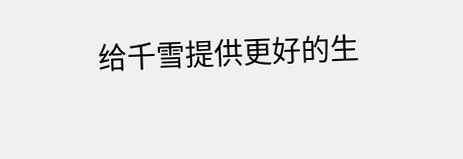给千雪提供更好的生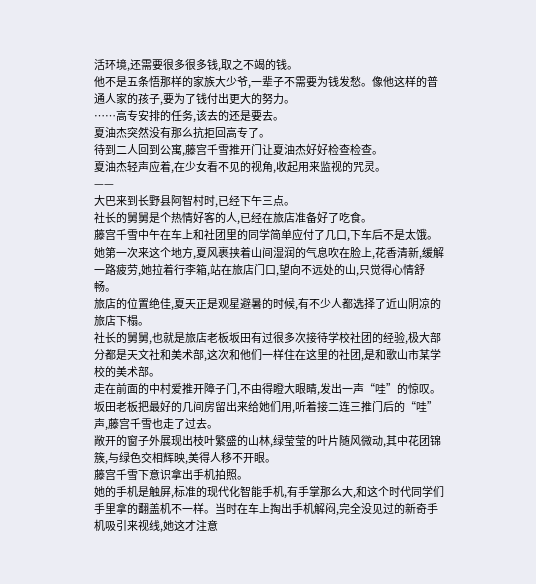活环境,还需要很多很多钱,取之不竭的钱。
他不是五条悟那样的家族大少爷,一辈子不需要为钱发愁。像他这样的普通人家的孩子,要为了钱付出更大的努力。
……高专安排的任务,该去的还是要去。
夏油杰突然没有那么抗拒回高专了。
待到二人回到公寓,藤宫千雪推开门让夏油杰好好检查检查。
夏油杰轻声应着,在少女看不见的视角,收起用来监视的咒灵。
——
大巴来到长野县阿智村时,已经下午三点。
社长的舅舅是个热情好客的人,已经在旅店准备好了吃食。
藤宫千雪中午在车上和社团里的同学简单应付了几口,下车后不是太饿。她第一次来这个地方,夏风裹挟着山间湿润的气息吹在脸上,花香清新,缓解一路疲劳,她拉着行李箱,站在旅店门口,望向不远处的山,只觉得心情舒畅。
旅店的位置绝佳,夏天正是观星避暑的时候,有不少人都选择了近山阴凉的旅店下榻。
社长的舅舅,也就是旅店老板坂田有过很多次接待学校社团的经验,极大部分都是天文社和美术部,这次和他们一样住在这里的社团,是和歌山市某学校的美术部。
走在前面的中村爱推开障子门,不由得瞪大眼睛,发出一声“哇”的惊叹。
坂田老板把最好的几间房留出来给她们用,听着接二连三推门后的“哇”声,藤宫千雪也走了过去。
敞开的窗子外展现出枝叶繁盛的山林,绿莹莹的叶片随风微动,其中花团锦簇,与绿色交相辉映,美得人移不开眼。
藤宫千雪下意识拿出手机拍照。
她的手机是触屏,标准的现代化智能手机,有手掌那么大,和这个时代同学们手里拿的翻盖机不一样。当时在车上掏出手机解闷,完全没见过的新奇手机吸引来视线,她这才注意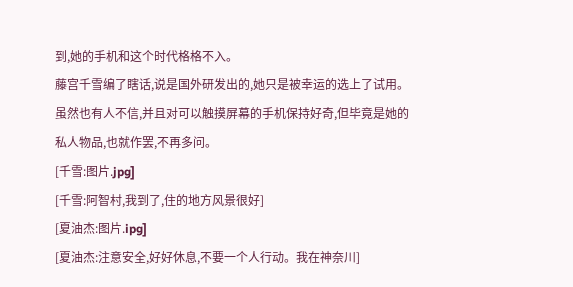到,她的手机和这个时代格格不入。
藤宫千雪编了瞎话,说是国外研发出的,她只是被幸运的选上了试用。虽然也有人不信,并且对可以触摸屏幕的手机保持好奇,但毕竟是她的私人物品,也就作罢,不再多问。
[千雪:图片.jpg]
[千雪:阿智村,我到了,住的地方风景很好]
[夏油杰:图片.ipg]
[夏油杰:注意安全,好好休息,不要一个人行动。我在神奈川]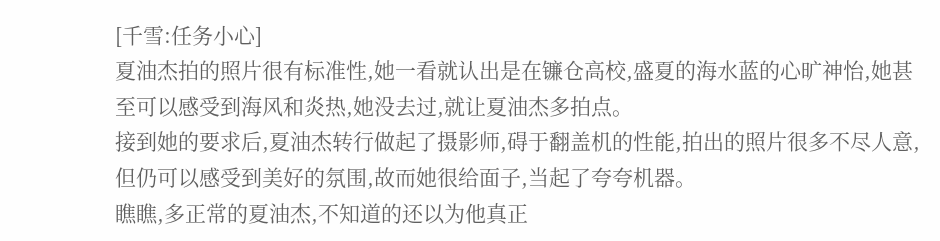[千雪:任务小心]
夏油杰拍的照片很有标准性,她一看就认出是在镰仓高校,盛夏的海水蓝的心旷神怡,她甚至可以感受到海风和炎热,她没去过,就让夏油杰多拍点。
接到她的要求后,夏油杰转行做起了摄影师,碍于翻盖机的性能,拍出的照片很多不尽人意,但仍可以感受到美好的氛围,故而她很给面子,当起了夸夸机器。
瞧瞧,多正常的夏油杰,不知道的还以为他真正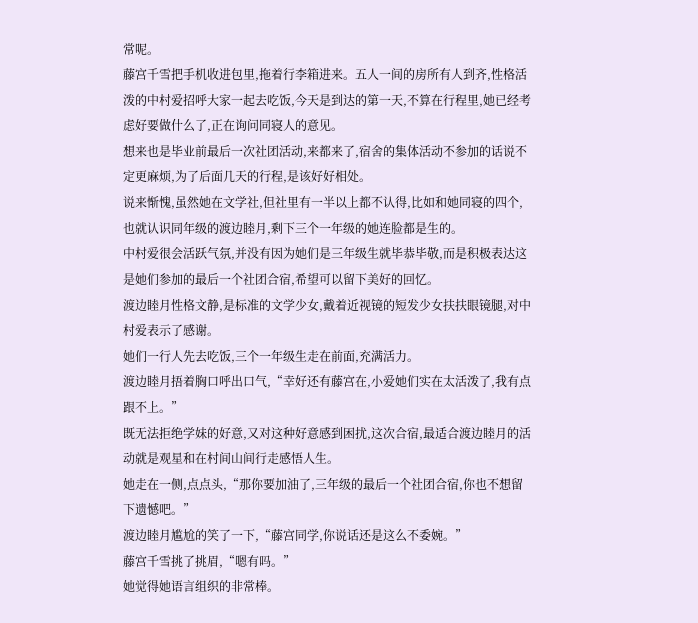常呢。
藤宫千雪把手机收进包里,拖着行李箱进来。五人一间的房所有人到齐,性格活泼的中村爱招呼大家一起去吃饭,今天是到达的第一天,不算在行程里,她已经考虑好要做什么了,正在询问同寝人的意见。
想来也是毕业前最后一次社团活动,来都来了,宿舍的集体活动不参加的话说不定更麻烦,为了后面几天的行程,是该好好相处。
说来惭愧,虽然她在文学社,但社里有一半以上都不认得,比如和她同寝的四个,也就认识同年级的渡边睦月,剩下三个一年级的她连脸都是生的。
中村爱很会活跃气氛,并没有因为她们是三年级生就毕恭毕敬,而是积极表达这是她们参加的最后一个社团合宿,希望可以留下美好的回忆。
渡边睦月性格文静,是标准的文学少女,戴着近视镜的短发少女扶扶眼镜腿,对中村爱表示了感谢。
她们一行人先去吃饭,三个一年级生走在前面,充满活力。
渡边睦月捂着胸口呼出口气,“幸好还有藤宫在,小爱她们实在太活泼了,我有点跟不上。”
既无法拒绝学妹的好意,又对这种好意感到困扰,这次合宿,最适合渡边睦月的活动就是观星和在村间山间行走感悟人生。
她走在一侧,点点头,“那你要加油了,三年级的最后一个社团合宿,你也不想留下遗憾吧。”
渡边睦月尴尬的笑了一下,“藤宫同学,你说话还是这么不委婉。”
藤宫千雪挑了挑眉,“嗯有吗。”
她觉得她语言组织的非常棒。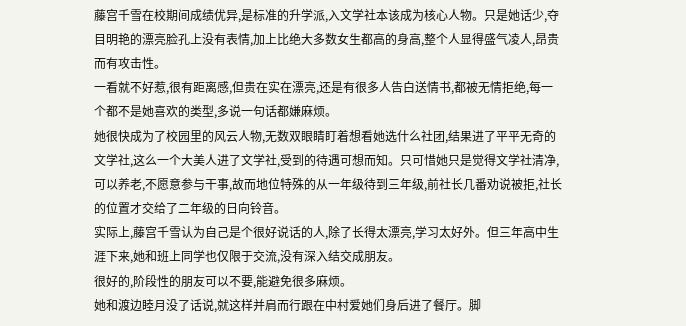藤宫千雪在校期间成绩优异,是标准的升学派,入文学社本该成为核心人物。只是她话少,夺目明艳的漂亮脸孔上没有表情,加上比绝大多数女生都高的身高,整个人显得盛气凌人,昂贵而有攻击性。
一看就不好惹,很有距离感,但贵在实在漂亮,还是有很多人告白送情书,都被无情拒绝,每一个都不是她喜欢的类型,多说一句话都嫌麻烦。
她很快成为了校园里的风云人物,无数双眼睛盯着想看她选什么社团,结果进了平平无奇的文学社,这么一个大美人进了文学社,受到的待遇可想而知。只可惜她只是觉得文学社清净,可以养老,不愿意参与干事,故而地位特殊的从一年级待到三年级,前社长几番劝说被拒,社长的位置才交给了二年级的日向铃音。
实际上,藤宫千雪认为自己是个很好说话的人,除了长得太漂亮,学习太好外。但三年高中生涯下来,她和班上同学也仅限于交流,没有深入结交成朋友。
很好的,阶段性的朋友可以不要,能避免很多麻烦。
她和渡边睦月没了话说,就这样并肩而行跟在中村爱她们身后进了餐厅。脚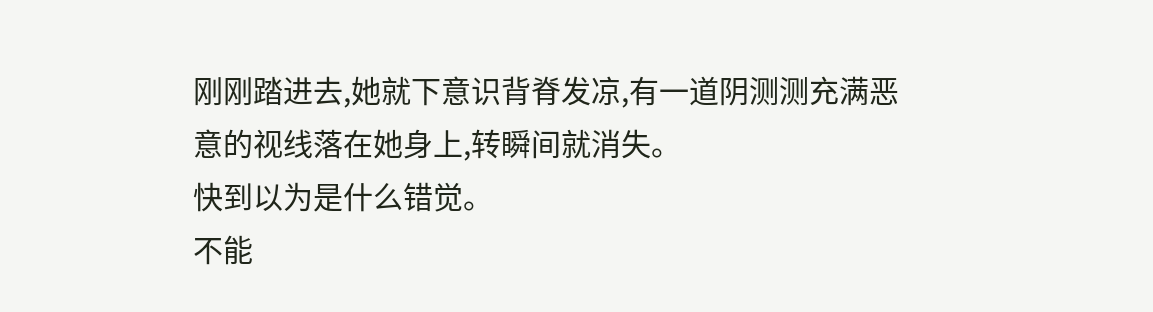刚刚踏进去,她就下意识背脊发凉,有一道阴测测充满恶意的视线落在她身上,转瞬间就消失。
快到以为是什么错觉。
不能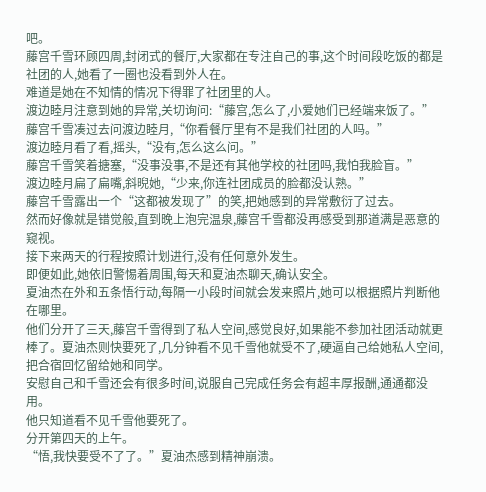吧。
藤宫千雪环顾四周,封闭式的餐厅,大家都在专注自己的事,这个时间段吃饭的都是社团的人,她看了一圈也没看到外人在。
难道是她在不知情的情况下得罪了社团里的人。
渡边睦月注意到她的异常,关切询问:“藤宫,怎么了,小爱她们已经端来饭了。”
藤宫千雪凑过去问渡边睦月,“你看餐厅里有不是我们社团的人吗。”
渡边睦月看了看,摇头,“没有,怎么这么问。”
藤宫千雪笑着搪塞,“没事没事,不是还有其他学校的社团吗,我怕我脸盲。”
渡边睦月扁了扁嘴,斜晲她,“少来,你连社团成员的脸都没认熟。”
藤宫千雪露出一个“这都被发现了”的笑,把她感到的异常敷衍了过去。
然而好像就是错觉般,直到晚上泡完温泉,藤宫千雪都没再感受到那道满是恶意的窥视。
接下来两天的行程按照计划进行,没有任何意外发生。
即便如此,她依旧警惕着周围,每天和夏油杰聊天,确认安全。
夏油杰在外和五条悟行动,每隔一小段时间就会发来照片,她可以根据照片判断他在哪里。
他们分开了三天,藤宫千雪得到了私人空间,感觉良好,如果能不参加社团活动就更棒了。夏油杰则快要死了,几分钟看不见千雪他就受不了,硬逼自己给她私人空间,把合宿回忆留给她和同学。
安慰自己和千雪还会有很多时间,说服自己完成任务会有超丰厚报酬,通通都没用。
他只知道看不见千雪他要死了。
分开第四天的上午。
“悟,我快要受不了了。”夏油杰感到精神崩溃。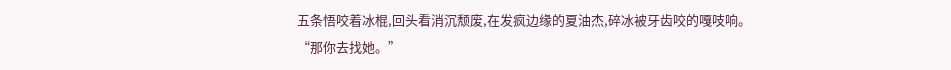五条悟咬着冰棍,回头看消沉颓废,在发疯边缘的夏油杰,碎冰被牙齿咬的嘎吱响。
“那你去找她。”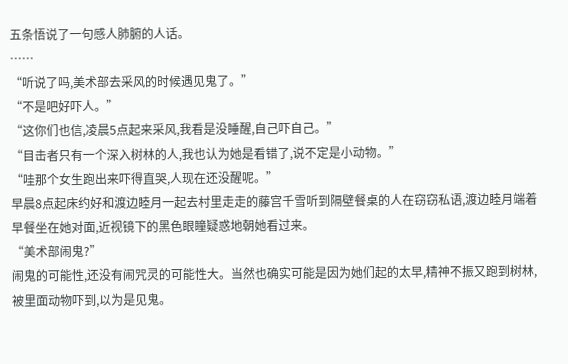五条悟说了一句感人肺腑的人话。
……
“听说了吗,美术部去采风的时候遇见鬼了。”
“不是吧好吓人。”
“这你们也信,凌晨5点起来采风,我看是没睡醒,自己吓自己。”
“目击者只有一个深入树林的人,我也认为她是看错了,说不定是小动物。”
“哇那个女生跑出来吓得直哭,人现在还没醒呢。”
早晨8点起床约好和渡边睦月一起去村里走走的藤宫千雪听到隔壁餐桌的人在窃窃私语,渡边睦月端着早餐坐在她对面,近视镜下的黑色眼瞳疑惑地朝她看过来。
“美术部闹鬼?”
闹鬼的可能性,还没有闹咒灵的可能性大。当然也确实可能是因为她们起的太早,精神不振又跑到树林,被里面动物吓到,以为是见鬼。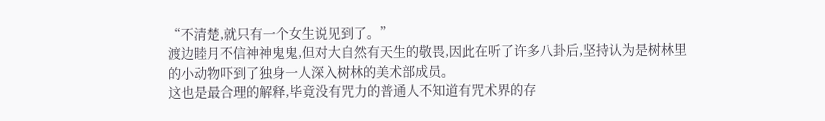“不清楚,就只有一个女生说见到了。”
渡边睦月不信神神鬼鬼,但对大自然有天生的敬畏,因此在听了许多八卦后,坚持认为是树林里的小动物吓到了独身一人深入树林的美术部成员。
这也是最合理的解释,毕竟没有咒力的普通人不知道有咒术界的存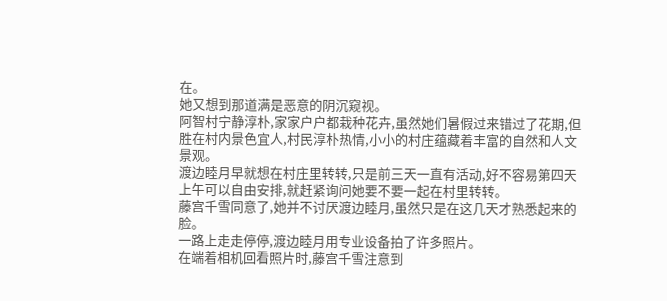在。
她又想到那道满是恶意的阴沉窥视。
阿智村宁静淳朴,家家户户都栽种花卉,虽然她们暑假过来错过了花期,但胜在村内景色宜人,村民淳朴热情,小小的村庄蕴藏着丰富的自然和人文景观。
渡边睦月早就想在村庄里转转,只是前三天一直有活动,好不容易第四天上午可以自由安排,就赶紧询问她要不要一起在村里转转。
藤宫千雪同意了,她并不讨厌渡边睦月,虽然只是在这几天才熟悉起来的脸。
一路上走走停停,渡边睦月用专业设备拍了许多照片。
在端着相机回看照片时,藤宫千雪注意到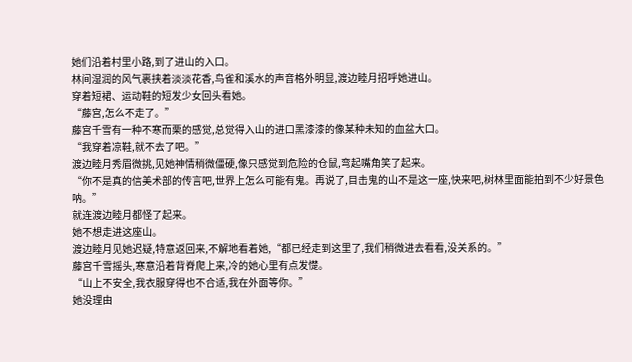她们沿着村里小路,到了进山的入口。
林间湿润的风气裹挟着淡淡花香,鸟雀和溪水的声音格外明显,渡边睦月招呼她进山。
穿着短裙、运动鞋的短发少女回头看她。
“藤宫,怎么不走了。”
藤宫千雪有一种不寒而栗的感觉,总觉得入山的进口黑漆漆的像某种未知的血盆大口。
“我穿着凉鞋,就不去了吧。”
渡边睦月秀眉微挑,见她神情稍微僵硬,像只感觉到危险的仓鼠,弯起嘴角笑了起来。
“你不是真的信美术部的传言吧,世界上怎么可能有鬼。再说了,目击鬼的山不是这一座,快来吧,树林里面能拍到不少好景色呐。”
就连渡边睦月都怪了起来。
她不想走进这座山。
渡边睦月见她迟疑,特意返回来,不解地看着她,“都已经走到这里了,我们稍微进去看看,没关系的。”
藤宫千雪摇头,寒意沿着背脊爬上来,冷的她心里有点发憷。
“山上不安全,我衣服穿得也不合适,我在外面等你。”
她没理由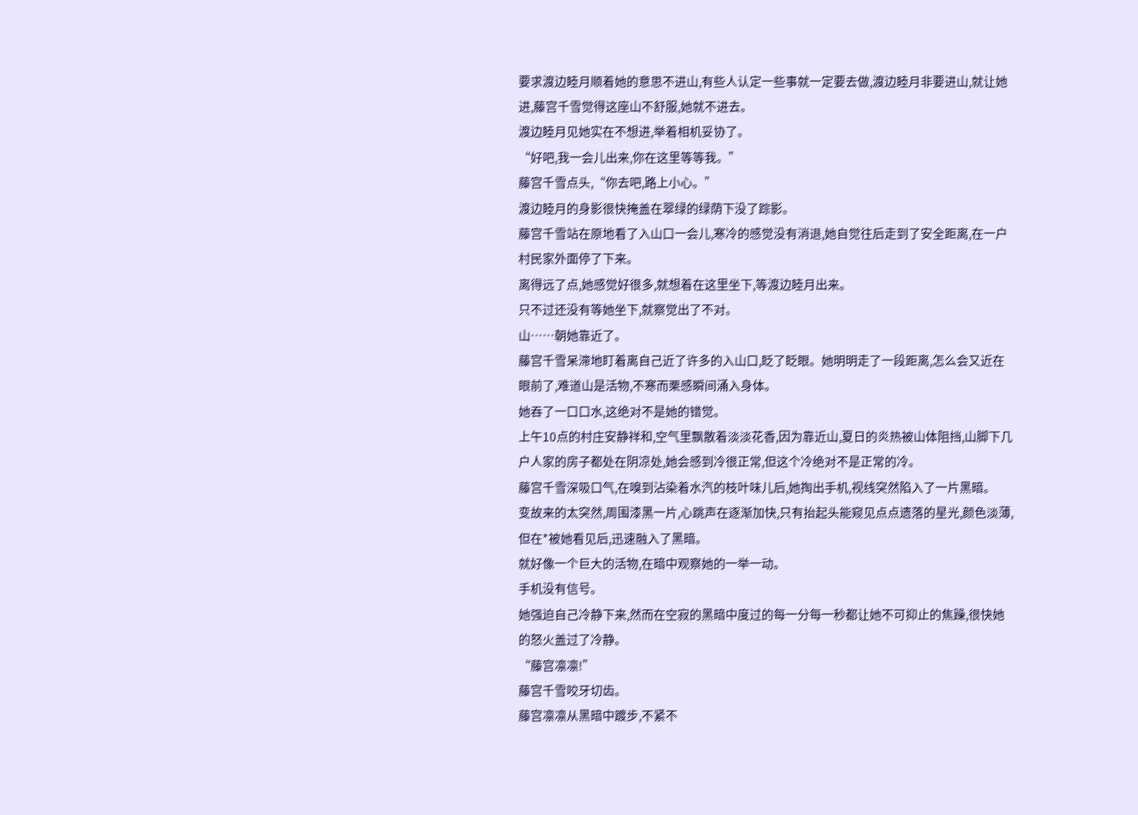要求渡边睦月顺着她的意思不进山,有些人认定一些事就一定要去做,渡边睦月非要进山,就让她进,藤宫千雪觉得这座山不舒服,她就不进去。
渡边睦月见她实在不想进,举着相机妥协了。
“好吧,我一会儿出来,你在这里等等我。”
藤宫千雪点头,“你去吧,路上小心。”
渡边睦月的身影很快掩盖在翠绿的绿荫下没了踪影。
藤宫千雪站在原地看了入山口一会儿,寒冷的感觉没有消退,她自觉往后走到了安全距离,在一户村民家外面停了下来。
离得远了点,她感觉好很多,就想着在这里坐下,等渡边睦月出来。
只不过还没有等她坐下,就察觉出了不对。
山……朝她靠近了。
藤宫千雪呆滞地盯着离自己近了许多的入山口,眨了眨眼。她明明走了一段距离,怎么会又近在眼前了,难道山是活物,不寒而栗感瞬间涌入身体。
她吞了一口口水,这绝对不是她的错觉。
上午10点的村庄安静祥和,空气里飘散着淡淡花香,因为靠近山,夏日的炎热被山体阻挡,山脚下几户人家的房子都处在阴凉处,她会感到冷很正常,但这个冷绝对不是正常的冷。
藤宫千雪深吸口气,在嗅到沾染着水汽的枝叶味儿后,她掏出手机,视线突然陷入了一片黑暗。
变故来的太突然,周围漆黑一片,心跳声在逐渐加快,只有抬起头能窥见点点遗落的星光,颜色淡薄,但在*被她看见后,迅速融入了黑暗。
就好像一个巨大的活物,在暗中观察她的一举一动。
手机没有信号。
她强迫自己冷静下来,然而在空寂的黑暗中度过的每一分每一秒都让她不可抑止的焦躁,很快她的怒火盖过了冷静。
“藤宫凛凛!”
藤宫千雪咬牙切齿。
藤宫凛凛从黑暗中踱步,不紧不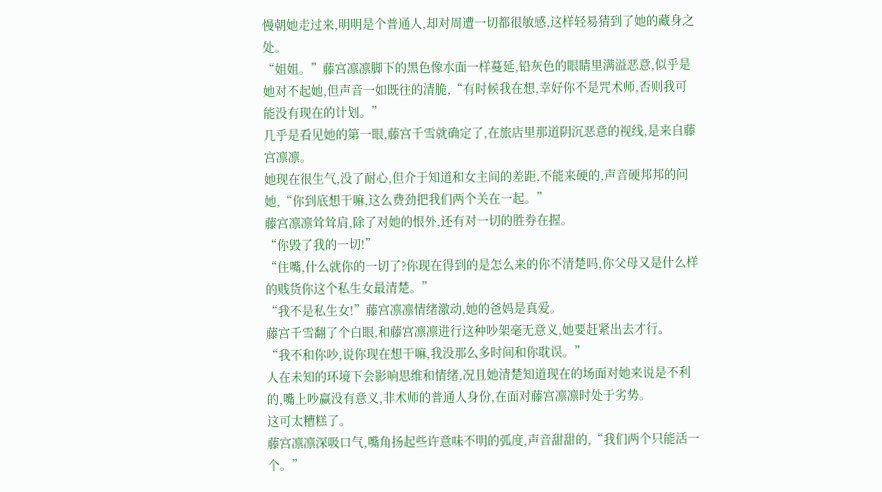慢朝她走过来,明明是个普通人,却对周遭一切都很敏感,这样轻易猜到了她的藏身之处。
“姐姐。”藤宫凛凛脚下的黑色像水面一样蔓延,铅灰色的眼睛里满溢恶意,似乎是她对不起她,但声音一如既往的清脆,“有时候我在想,幸好你不是咒术师,否则我可能没有现在的计划。”
几乎是看见她的第一眼,藤宫千雪就确定了,在旅店里那道阴沉恶意的视线,是来自藤宫凛凛。
她现在很生气,没了耐心,但介于知道和女主间的差距,不能来硬的,声音硬邦邦的问她,“你到底想干嘛,这么费劲把我们两个关在一起。”
藤宫凛凛耸耸肩,除了对她的恨外,还有对一切的胜券在握。
“你毁了我的一切!”
“住嘴,什么就你的一切了?你现在得到的是怎么来的你不清楚吗,你父母又是什么样的贱货你这个私生女最清楚。”
“我不是私生女!”藤宫凛凛情绪激动,她的爸妈是真爱。
藤宫千雪翻了个白眼,和藤宫凛凛进行这种吵架毫无意义,她要赶紧出去才行。
“我不和你吵,说你现在想干嘛,我没那么多时间和你耽误。”
人在未知的环境下会影响思维和情绪,况且她清楚知道现在的场面对她来说是不利的,嘴上吵赢没有意义,非术师的普通人身份,在面对藤宫凛凛时处于劣势。
这可太糟糕了。
藤宫凛凛深吸口气,嘴角扬起些许意味不明的弧度,声音甜甜的,“我们两个只能活一个。”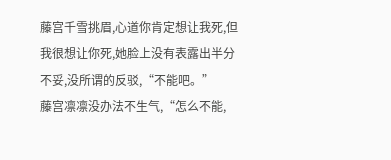藤宫千雪挑眉,心道你肯定想让我死,但我很想让你死,她脸上没有表露出半分不妥,没所谓的反驳,“不能吧。”
藤宫凛凛没办法不生气,“怎么不能,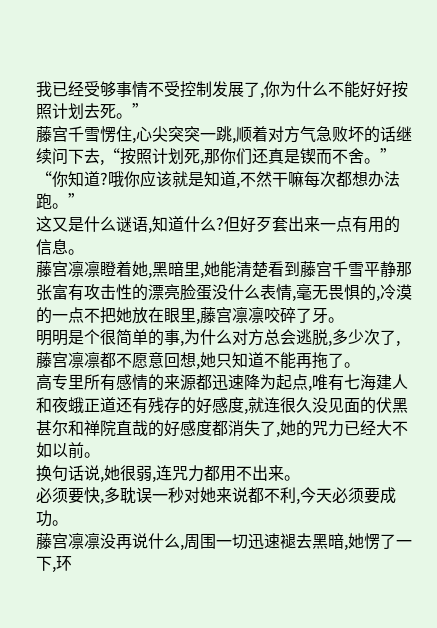我已经受够事情不受控制发展了,你为什么不能好好按照计划去死。”
藤宫千雪愣住,心尖突突一跳,顺着对方气急败坏的话继续问下去,“按照计划死,那你们还真是锲而不舍。”
“你知道?哦你应该就是知道,不然干嘛每次都想办法跑。”
这又是什么谜语,知道什么?但好歹套出来一点有用的信息。
藤宫凛凛瞪着她,黑暗里,她能清楚看到藤宫千雪平静那张富有攻击性的漂亮脸蛋没什么表情,毫无畏惧的,冷漠的一点不把她放在眼里,藤宫凛凛咬碎了牙。
明明是个很简单的事,为什么对方总会逃脱,多少次了,藤宫凛凛都不愿意回想,她只知道不能再拖了。
高专里所有感情的来源都迅速降为起点,唯有七海建人和夜蛾正道还有残存的好感度,就连很久没见面的伏黑甚尔和禅院直哉的好感度都消失了,她的咒力已经大不如以前。
换句话说,她很弱,连咒力都用不出来。
必须要快,多耽误一秒对她来说都不利,今天必须要成功。
藤宫凛凛没再说什么,周围一切迅速褪去黑暗,她愣了一下,环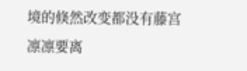境的倏然改变都没有藤宫凛凛要离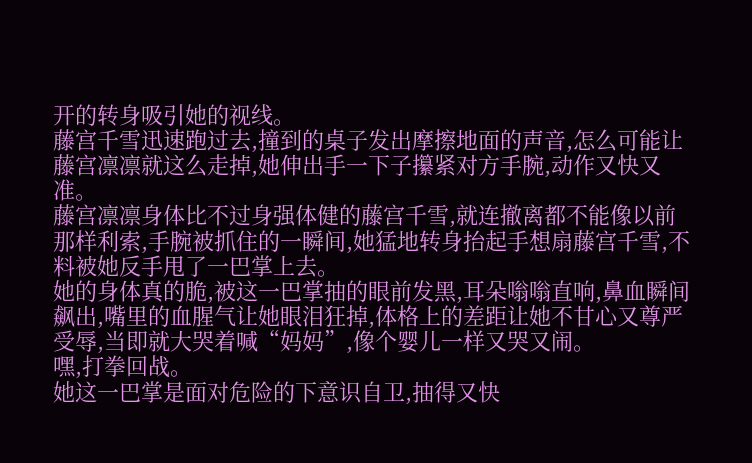开的转身吸引她的视线。
藤宫千雪迅速跑过去,撞到的桌子发出摩擦地面的声音,怎么可能让藤宫凛凛就这么走掉,她伸出手一下子攥紧对方手腕,动作又快又准。
藤宫凛凛身体比不过身强体健的藤宫千雪,就连撤离都不能像以前那样利索,手腕被抓住的一瞬间,她猛地转身抬起手想扇藤宫千雪,不料被她反手甩了一巴掌上去。
她的身体真的脆,被这一巴掌抽的眼前发黑,耳朵嗡嗡直响,鼻血瞬间飙出,嘴里的血腥气让她眼泪狂掉,体格上的差距让她不甘心又尊严受辱,当即就大哭着喊“妈妈”,像个婴儿一样又哭又闹。
嘿,打拳回战。
她这一巴掌是面对危险的下意识自卫,抽得又快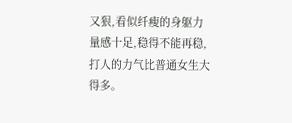又狠,看似纤瘦的身躯力量感十足,稳得不能再稳,打人的力气比普通女生大得多。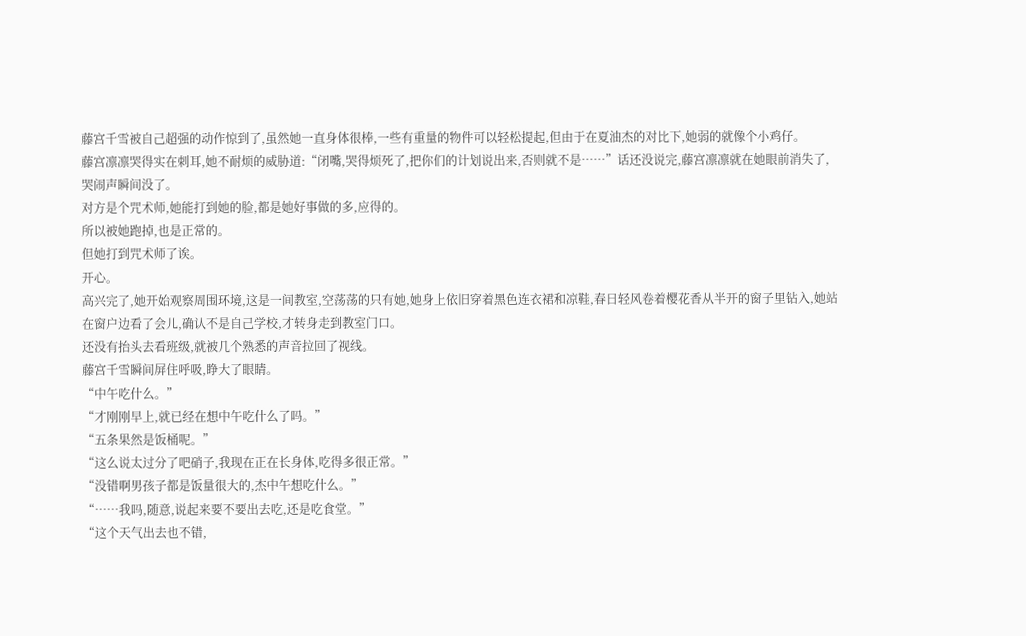藤宫千雪被自己超强的动作惊到了,虽然她一直身体很棒,一些有重量的物件可以轻松提起,但由于在夏油杰的对比下,她弱的就像个小鸡仔。
藤宫凛凛哭得实在刺耳,她不耐烦的威胁道:“闭嘴,哭得烦死了,把你们的计划说出来,否则就不是……”话还没说完,藤宫凛凛就在她眼前消失了,哭闹声瞬间没了。
对方是个咒术师,她能打到她的脸,都是她好事做的多,应得的。
所以被她跑掉,也是正常的。
但她打到咒术师了诶。
开心。
高兴完了,她开始观察周围环境,这是一间教室,空荡荡的只有她,她身上依旧穿着黑色连衣裙和凉鞋,春日轻风卷着樱花香从半开的窗子里钻入,她站在窗户边看了会儿,确认不是自己学校,才转身走到教室门口。
还没有抬头去看班级,就被几个熟悉的声音拉回了视线。
藤宫千雪瞬间屏住呼吸,睁大了眼睛。
“中午吃什么。”
“才刚刚早上,就已经在想中午吃什么了吗。”
“五条果然是饭桶呢。”
“这么说太过分了吧硝子,我现在正在长身体,吃得多很正常。”
“没错啊男孩子都是饭量很大的,杰中午想吃什么。”
“……我吗,随意,说起来要不要出去吃,还是吃食堂。”
“这个天气出去也不错,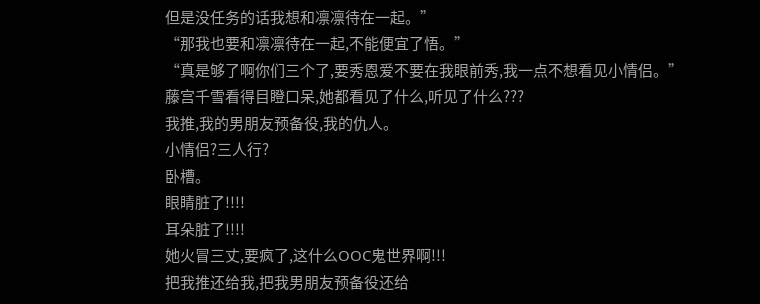但是没任务的话我想和凛凛待在一起。”
“那我也要和凛凛待在一起,不能便宜了悟。”
“真是够了啊你们三个了,要秀恩爱不要在我眼前秀,我一点不想看见小情侣。”
藤宫千雪看得目瞪口呆,她都看见了什么,听见了什么???
我推,我的男朋友预备役,我的仇人。
小情侣?三人行?
卧槽。
眼睛脏了!!!!
耳朵脏了!!!!
她火冒三丈,要疯了,这什么OOC鬼世界啊!!!
把我推还给我,把我男朋友预备役还给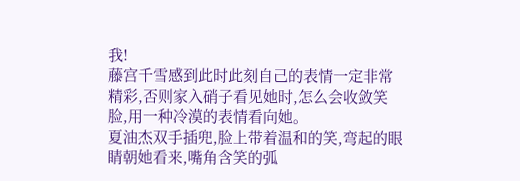我!
藤宫千雪感到此时此刻自己的表情一定非常精彩,否则家入硝子看见她时,怎么会收敛笑脸,用一种冷漠的表情看向她。
夏油杰双手插兜,脸上带着温和的笑,弯起的眼睛朝她看来,嘴角含笑的弧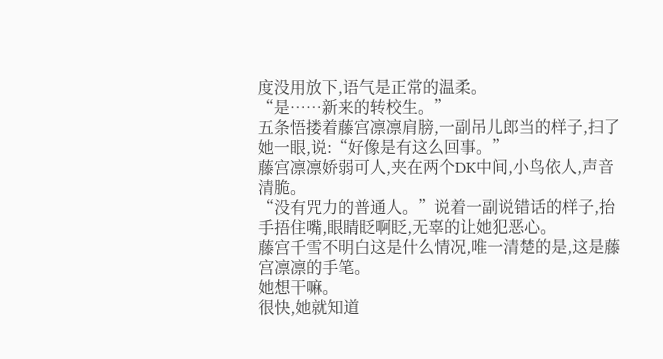度没用放下,语气是正常的温柔。
“是……新来的转校生。”
五条悟搂着藤宫凛凛肩膀,一副吊儿郎当的样子,扫了她一眼,说:“好像是有这么回事。”
藤宫凛凛娇弱可人,夹在两个DK中间,小鸟依人,声音清脆。
“没有咒力的普通人。”说着一副说错话的样子,抬手捂住嘴,眼睛眨啊眨,无辜的让她犯恶心。
藤宫千雪不明白这是什么情况,唯一清楚的是,这是藤宫凛凛的手笔。
她想干嘛。
很快,她就知道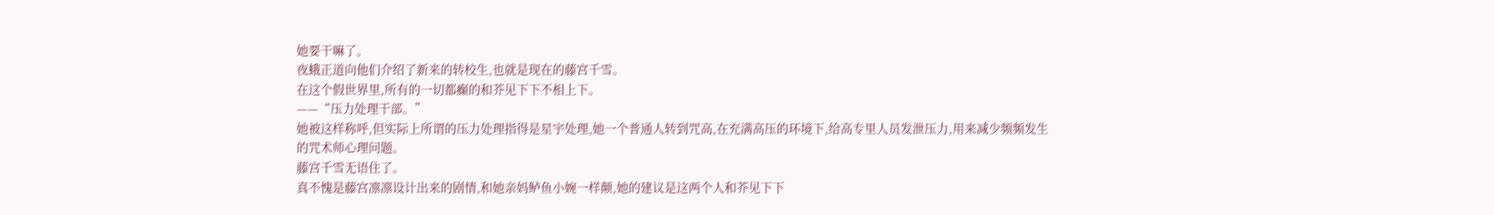她要干嘛了。
夜蛾正道向他们介绍了新来的转校生,也就是现在的藤宫千雪。
在这个假世界里,所有的一切都癫的和芥见下下不相上下。
——“压力处理干部。”
她被这样称呼,但实际上所谓的压力处理指得是星宇处理,她一个普通人转到咒高,在充满高压的环境下,给高专里人员发泄压力,用来减少频频发生的咒术师心理问题。
藤宫千雪无语住了。
真不愧是藤宫凛凛设计出来的剧情,和她亲妈鲈鱼小婉一样颠,她的建议是这两个人和芥见下下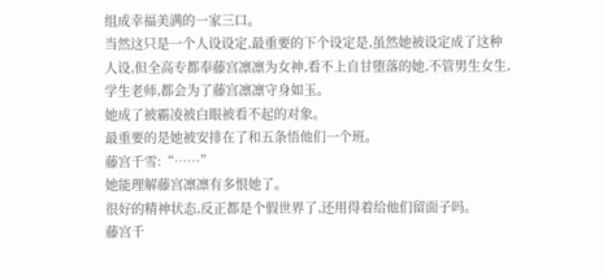组成幸福美满的一家三口。
当然这只是一个人设设定,最重要的下个设定是,虽然她被设定成了这种人设,但全高专都奉藤宫凛凛为女神,看不上自甘堕落的她,不管男生女生,学生老师,都会为了藤宫凛凛守身如玉。
她成了被霸凌被白眼被看不起的对象。
最重要的是她被安排在了和五条悟他们一个班。
藤宫千雪:“……”
她能理解藤宫凛凛有多恨她了。
很好的精神状态,反正都是个假世界了,还用得着给他们留面子吗。
藤宫千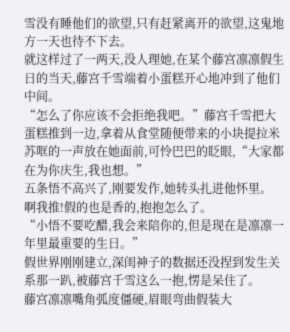雪没有睡他们的欲望,只有赶紧离开的欲望,这鬼地方一天也待不下去。
就这样过了一两天,没人理她,在某个藤宫凛凛假生日的当天,藤宫千雪端着小蛋糕开心地冲到了他们中间。
“怎么了你应该不会拒绝我吧。”藤宫千雪把大蛋糕推到一边,拿着从食堂随便带来的小块提拉米苏哐的一声放在她面前,可怜巴巴的眨眼,“大家都在为你庆生,我也想。”
五条悟不高兴了,刚要发作,她转头扎进他怀里。
啊我推!假的也是香的,抱抱怎么了。
“小悟不要吃醋,我会来陪你的,但是现在是凛凛一年里最重要的生日。”
假世界刚刚建立,深闺神子的数据还没捏到发生关系那一趴,被藤宫千雪这么一抱,愣是呆住了。
藤宫凛凛嘴角弧度僵硬,眉眼弯曲假装大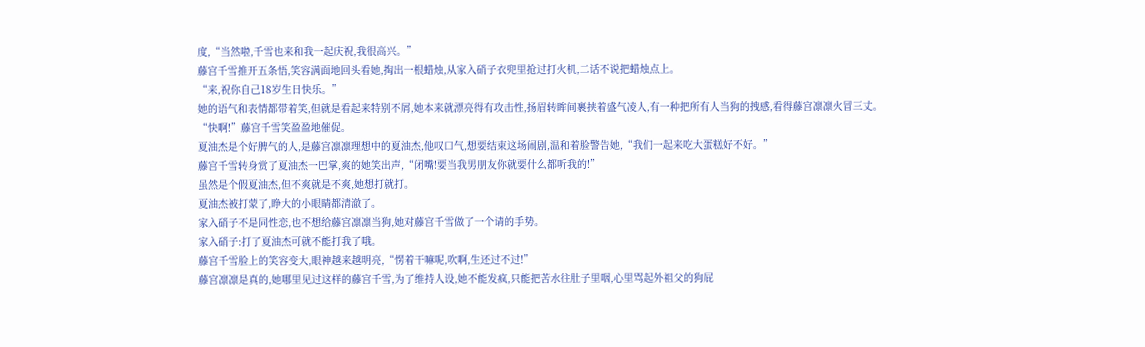度,“当然啦,千雪也来和我一起庆祝,我很高兴。”
藤宫千雪推开五条悟,笑容满面地回头看她,掏出一根蜡烛,从家入硝子衣兜里抢过打火机,二话不说把蜡烛点上。
“来,祝你自己18岁生日快乐。”
她的语气和表情都带着笑,但就是看起来特别不屑,她本来就漂亮得有攻击性,扬眉转眸间裹挟着盛气凌人,有一种把所有人当狗的拽感,看得藤宫凛凛火冒三丈。
“快啊!”藤宫千雪笑盈盈地催促。
夏油杰是个好脾气的人,是藤宫凛凛理想中的夏油杰,他叹口气,想要结束这场闹剧,温和着脸警告她,“我们一起来吃大蛋糕好不好。”
藤宫千雪转身赏了夏油杰一巴掌,爽的她笑出声,“闭嘴!要当我男朋友你就要什么都听我的!”
虽然是个假夏油杰,但不爽就是不爽,她想打就打。
夏油杰被打蒙了,睁大的小眼睛都清澈了。
家入硝子不是同性恋,也不想给藤宫凛凛当狗,她对藤宫千雪做了一个请的手势。
家入硝子:打了夏油杰可就不能打我了哦。
藤宫千雪脸上的笑容变大,眼神越来越明亮,“愣着干嘛呢,吹啊,生还过不过!”
藤宫凛凛是真的,她哪里见过这样的藤宫千雪,为了维持人设,她不能发疯,只能把苦水往肚子里咽,心里骂起外祖父的狗屁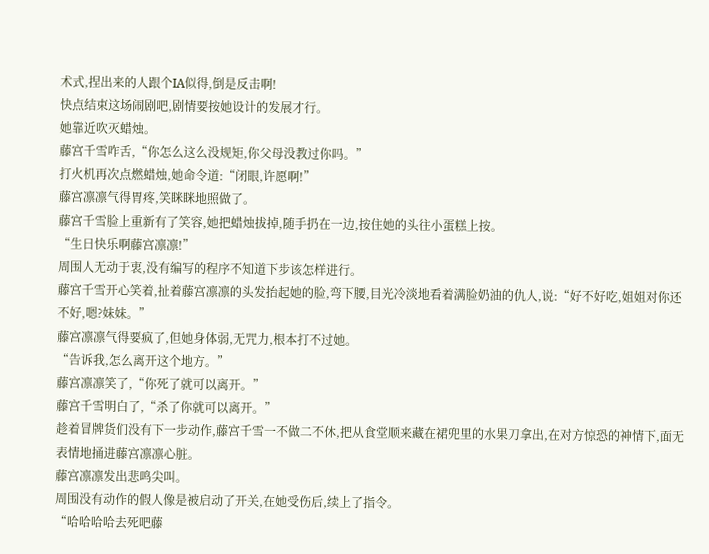术式,捏出来的人跟个IA似得,倒是反击啊!
快点结束这场闹剧吧,剧情要按她设计的发展才行。
她靠近吹灭蜡烛。
藤宫千雪咋舌,“你怎么这么没规矩,你父母没教过你吗。”
打火机再次点燃蜡烛,她命令道:“闭眼,许愿啊!”
藤宫凛凛气得胃疼,笑眯眯地照做了。
藤宫千雪脸上重新有了笑容,她把蜡烛拔掉,随手扔在一边,按住她的头往小蛋糕上按。
“生日快乐啊藤宫凛凛!”
周围人无动于衷,没有编写的程序不知道下步该怎样进行。
藤宫千雪开心笑着,扯着藤宫凛凛的头发抬起她的脸,弯下腰,目光冷淡地看着满脸奶油的仇人,说:“好不好吃,姐姐对你还不好,嗯?妹妹。”
藤宫凛凛气得要疯了,但她身体弱,无咒力,根本打不过她。
“告诉我,怎么离开这个地方。”
藤宫凛凛笑了,“你死了就可以离开。”
藤宫千雪明白了,“杀了你就可以离开。”
趁着冒牌货们没有下一步动作,藤宫千雪一不做二不休,把从食堂顺来藏在裙兜里的水果刀拿出,在对方惊恐的神情下,面无表情地捅进藤宫凛凛心脏。
藤宫凛凛发出悲鸣尖叫。
周围没有动作的假人像是被启动了开关,在她受伤后,续上了指令。
“哈哈哈哈去死吧藤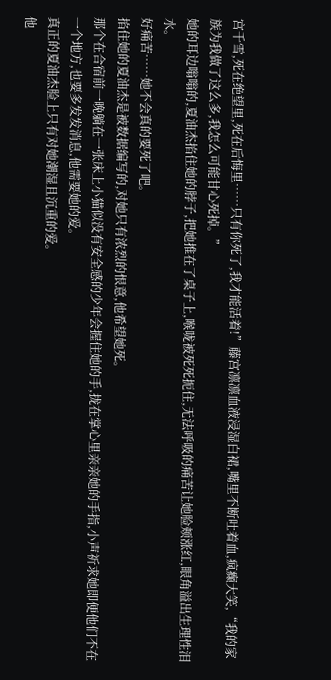宫千雪,死在绝望里,死在后悔里……只有你死了,我才能活着!”藤宫凛凛血液浸湿白裙,嘴里不断吐着血,疯癫大笑,“我的家族为我做了这么多,我怎么可能甘心死掉。”
她的耳边嗡嗡的,夏油杰掐住她的脖子,把她推在了桌子上,喉咙被死死扼住,无法呼吸的痛苦让她脸颊涨红,眼角溢出生理性泪水。
好痛苦……她不会真的要死了吧。
掐住她的夏油杰是被数据编写的,对她只有浓烈的恨意,他希望她死。
那个在合宿前一晚躺在一张床上小猫似没有安全感的少年会握住她的手,拢在掌心里亲亲她的手指,小声祈求她即便他们不在一个地方,也要多发发消息,他需要她的爱。
真正的夏油杰脸上只有对她潮湿且沉重的爱。
他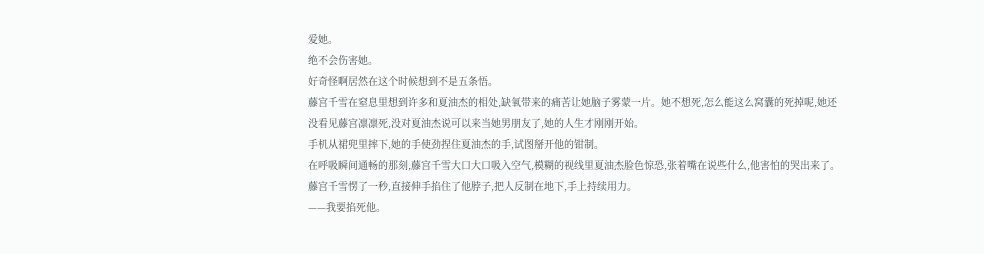爱她。
绝不会伤害她。
好奇怪啊居然在这个时候想到不是五条悟。
藤宫千雪在窒息里想到许多和夏油杰的相处,缺氧带来的痛苦让她脑子雾蒙一片。她不想死,怎么能这么窝囊的死掉呢,她还没看见藤宫凛凛死,没对夏油杰说可以来当她男朋友了,她的人生才刚刚开始。
手机从裙兜里摔下,她的手使劲捏住夏油杰的手,试图掰开他的钳制。
在呼吸瞬间通畅的那刻,藤宫千雪大口大口吸入空气,模糊的视线里夏油杰脸色惊恐,张着嘴在说些什么,他害怕的哭出来了。
藤宫千雪愣了一秒,直接伸手掐住了他脖子,把人反制在地下,手上持续用力。
——我要掐死他。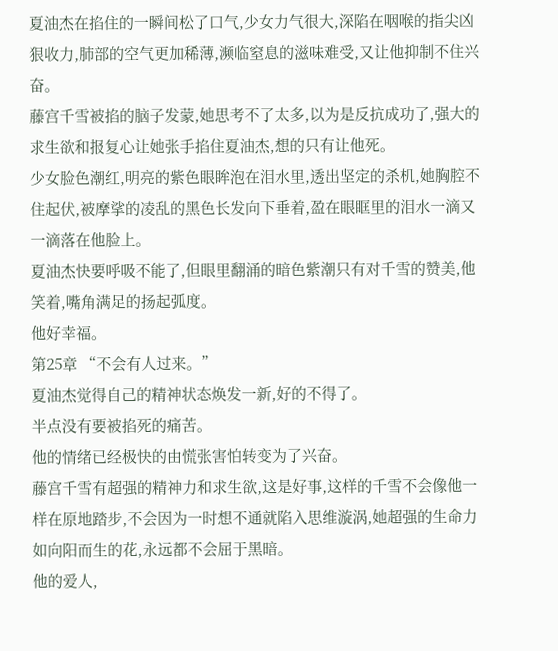夏油杰在掐住的一瞬间松了口气,少女力气很大,深陷在咽喉的指尖凶狠收力,肺部的空气更加稀薄,濒临窒息的滋味难受,又让他抑制不住兴奋。
藤宫千雪被掐的脑子发蒙,她思考不了太多,以为是反抗成功了,强大的求生欲和报复心让她张手掐住夏油杰,想的只有让他死。
少女脸色潮红,明亮的紫色眼眸泡在泪水里,透出坚定的杀机,她胸腔不住起伏,被摩挲的凌乱的黑色长发向下垂着,盈在眼眶里的泪水一滴又一滴落在他脸上。
夏油杰快要呼吸不能了,但眼里翻涌的暗色紫潮只有对千雪的赞美,他笑着,嘴角满足的扬起弧度。
他好幸福。
第25章 “不会有人过来。”
夏油杰觉得自己的精神状态焕发一新,好的不得了。
半点没有要被掐死的痛苦。
他的情绪已经极快的由慌张害怕转变为了兴奋。
藤宫千雪有超强的精神力和求生欲,这是好事,这样的千雪不会像他一样在原地踏步,不会因为一时想不通就陷入思维漩涡,她超强的生命力如向阳而生的花,永远都不会屈于黑暗。
他的爱人,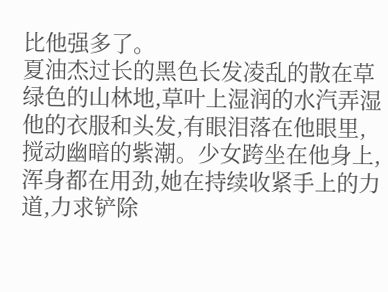比他强多了。
夏油杰过长的黑色长发凌乱的散在草绿色的山林地,草叶上湿润的水汽弄湿他的衣服和头发,有眼泪落在他眼里,搅动幽暗的紫潮。少女跨坐在他身上,浑身都在用劲,她在持续收紧手上的力道,力求铲除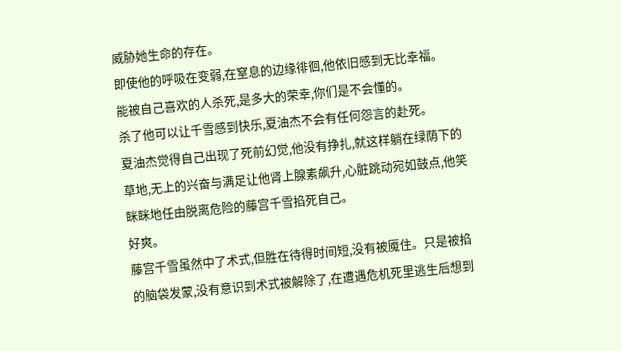威胁她生命的存在。
即使他的呼吸在变弱,在窒息的边缘徘徊,他依旧感到无比幸福。
能被自己喜欢的人杀死,是多大的荣幸,你们是不会懂的。
杀了他可以让千雪感到快乐,夏油杰不会有任何怨言的赴死。
夏油杰觉得自己出现了死前幻觉,他没有挣扎,就这样躺在绿荫下的草地,无上的兴奋与满足让他肾上腺素飙升,心脏跳动宛如鼓点,他笑眯眯地任由脱离危险的藤宫千雪掐死自己。
好爽。
藤宫千雪虽然中了术式,但胜在待得时间短,没有被魇住。只是被掐的脑袋发蒙,没有意识到术式被解除了,在遭遇危机死里逃生后想到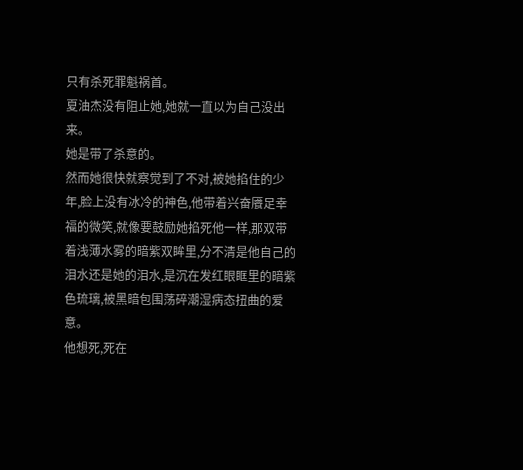只有杀死罪魁祸首。
夏油杰没有阻止她,她就一直以为自己没出来。
她是带了杀意的。
然而她很快就察觉到了不对,被她掐住的少年,脸上没有冰冷的神色,他带着兴奋餍足幸福的微笑,就像要鼓励她掐死他一样,那双带着浅薄水雾的暗紫双眸里,分不清是他自己的泪水还是她的泪水,是沉在发红眼眶里的暗紫色琉璃,被黑暗包围荡碎潮湿病态扭曲的爱意。
他想死,死在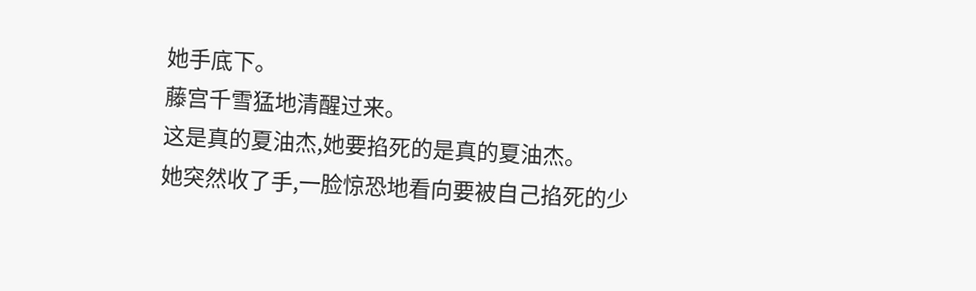她手底下。
藤宫千雪猛地清醒过来。
这是真的夏油杰,她要掐死的是真的夏油杰。
她突然收了手,一脸惊恐地看向要被自己掐死的少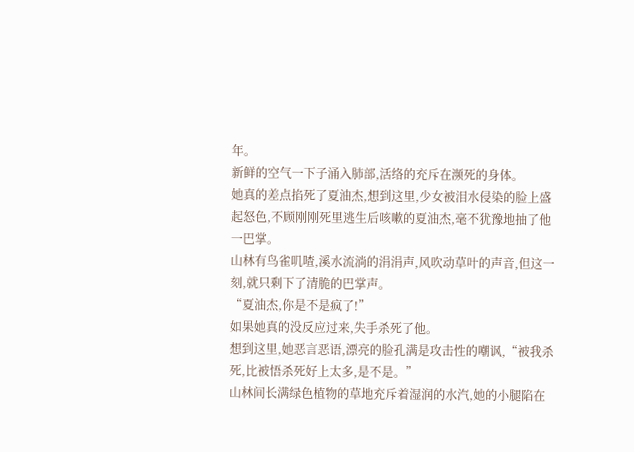年。
新鲜的空气一下子涌入肺部,活络的充斥在濒死的身体。
她真的差点掐死了夏油杰,想到这里,少女被泪水侵染的脸上盛起怒色,不顾刚刚死里逃生后咳嗽的夏油杰,毫不犹豫地抽了他一巴掌。
山林有鸟雀叽喳,溪水流淌的涓涓声,风吹动草叶的声音,但这一刻,就只剩下了清脆的巴掌声。
“夏油杰,你是不是疯了!”
如果她真的没反应过来,失手杀死了他。
想到这里,她恶言恶语,漂亮的脸孔满是攻击性的嘲讽,“被我杀死,比被悟杀死好上太多,是不是。”
山林间长满绿色植物的草地充斥着湿润的水汽,她的小腿陷在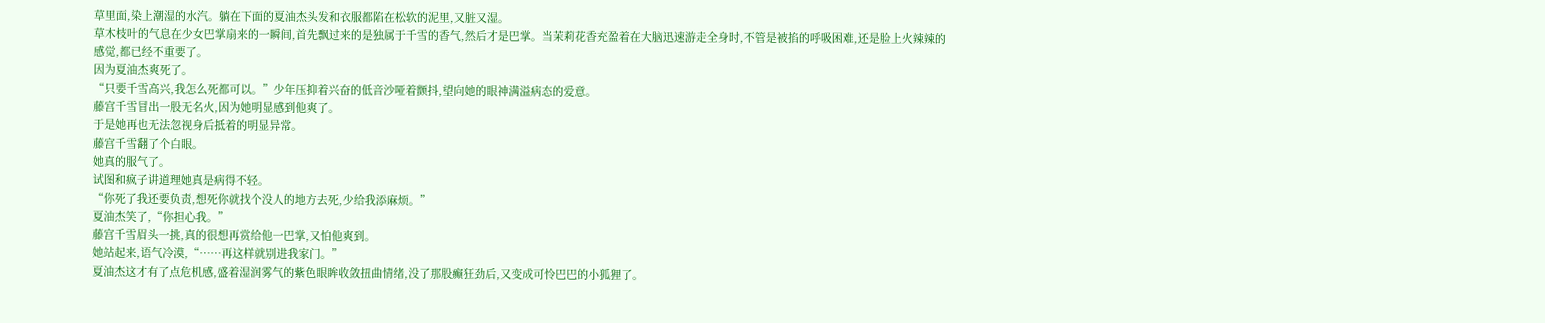草里面,染上潮湿的水汽。躺在下面的夏油杰头发和衣服都陷在松软的泥里,又脏又湿。
草木枝叶的气息在少女巴掌扇来的一瞬间,首先飘过来的是独属于千雪的香气,然后才是巴掌。当茉莉花香充盈着在大脑迅速游走全身时,不管是被掐的呼吸困难,还是脸上火辣辣的感觉,都已经不重要了。
因为夏油杰爽死了。
“只要千雪高兴,我怎么死都可以。”少年压抑着兴奋的低音沙哑着颤抖,望向她的眼神满溢病态的爱意。
藤宫千雪冒出一股无名火,因为她明显感到他爽了。
于是她再也无法忽视身后抵着的明显异常。
藤宫千雪翻了个白眼。
她真的服气了。
试图和疯子讲道理她真是病得不轻。
“你死了我还要负责,想死你就找个没人的地方去死,少给我添麻烦。”
夏油杰笑了,“你担心我。”
藤宫千雪眉头一挑,真的很想再赏给他一巴掌,又怕他爽到。
她站起来,语气冷漠,“……再这样就别进我家门。”
夏油杰这才有了点危机感,盛着湿润雾气的紫色眼眸收敛扭曲情绪,没了那股癫狂劲后,又变成可怜巴巴的小狐狸了。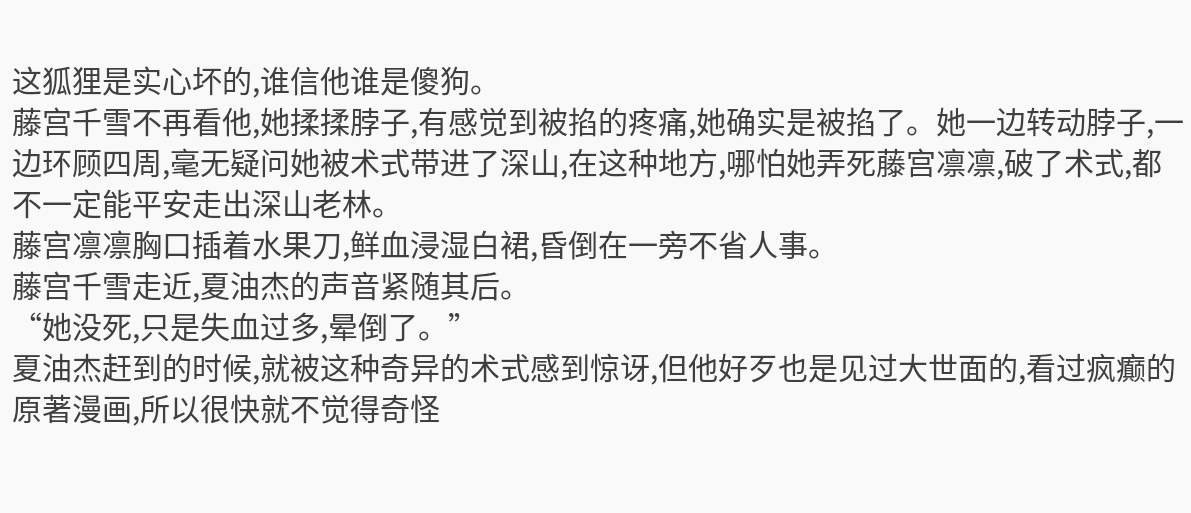这狐狸是实心坏的,谁信他谁是傻狗。
藤宫千雪不再看他,她揉揉脖子,有感觉到被掐的疼痛,她确实是被掐了。她一边转动脖子,一边环顾四周,毫无疑问她被术式带进了深山,在这种地方,哪怕她弄死藤宫凛凛,破了术式,都不一定能平安走出深山老林。
藤宫凛凛胸口插着水果刀,鲜血浸湿白裙,昏倒在一旁不省人事。
藤宫千雪走近,夏油杰的声音紧随其后。
“她没死,只是失血过多,晕倒了。”
夏油杰赶到的时候,就被这种奇异的术式感到惊讶,但他好歹也是见过大世面的,看过疯癫的原著漫画,所以很快就不觉得奇怪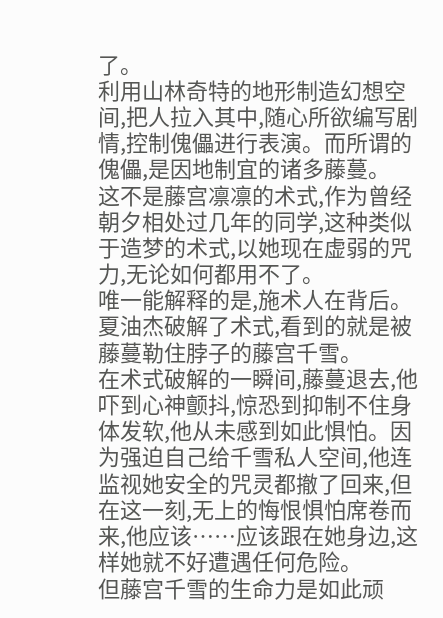了。
利用山林奇特的地形制造幻想空间,把人拉入其中,随心所欲编写剧情,控制傀儡进行表演。而所谓的傀儡,是因地制宜的诸多藤蔓。
这不是藤宫凛凛的术式,作为曾经朝夕相处过几年的同学,这种类似于造梦的术式,以她现在虚弱的咒力,无论如何都用不了。
唯一能解释的是,施术人在背后。
夏油杰破解了术式,看到的就是被藤蔓勒住脖子的藤宫千雪。
在术式破解的一瞬间,藤蔓退去,他吓到心神颤抖,惊恐到抑制不住身体发软,他从未感到如此惧怕。因为强迫自己给千雪私人空间,他连监视她安全的咒灵都撤了回来,但在这一刻,无上的悔恨惧怕席卷而来,他应该……应该跟在她身边,这样她就不好遭遇任何危险。
但藤宫千雪的生命力是如此顽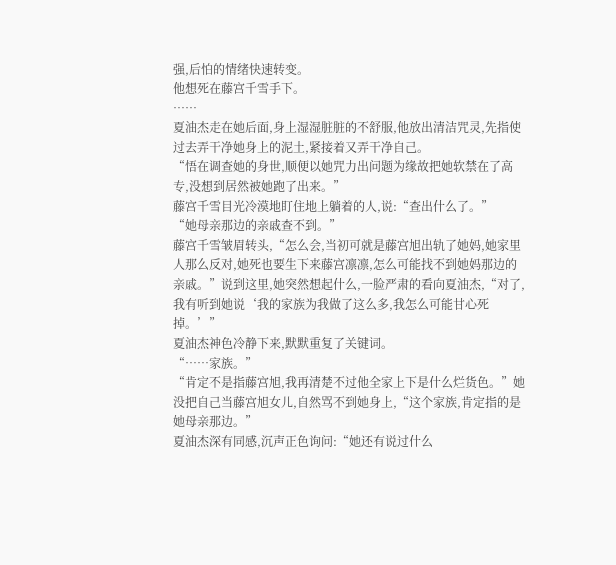强,后怕的情绪快速转变。
他想死在藤宫千雪手下。
……
夏油杰走在她后面,身上湿湿脏脏的不舒服,他放出清洁咒灵,先指使过去弄干净她身上的泥土,紧接着又弄干净自己。
“悟在调查她的身世,顺便以她咒力出问题为缘故把她软禁在了高专,没想到居然被她跑了出来。”
藤宫千雪目光冷漠地盯住地上躺着的人,说:“查出什么了。”
“她母亲那边的亲戚查不到。”
藤宫千雪皱眉转头,“怎么会,当初可就是藤宫旭出轨了她妈,她家里人那么反对,她死也要生下来藤宫凛凛,怎么可能找不到她妈那边的亲戚。”说到这里,她突然想起什么,一脸严肃的看向夏油杰,“对了,我有听到她说‘我的家族为我做了这么多,我怎么可能甘心死掉。’”
夏油杰神色冷静下来,默默重复了关键词。
“……家族。”
“肯定不是指藤宫旭,我再清楚不过他全家上下是什么烂货色。”她没把自己当藤宫旭女儿,自然骂不到她身上,“这个家族,肯定指的是她母亲那边。”
夏油杰深有同感,沉声正色询问:“她还有说过什么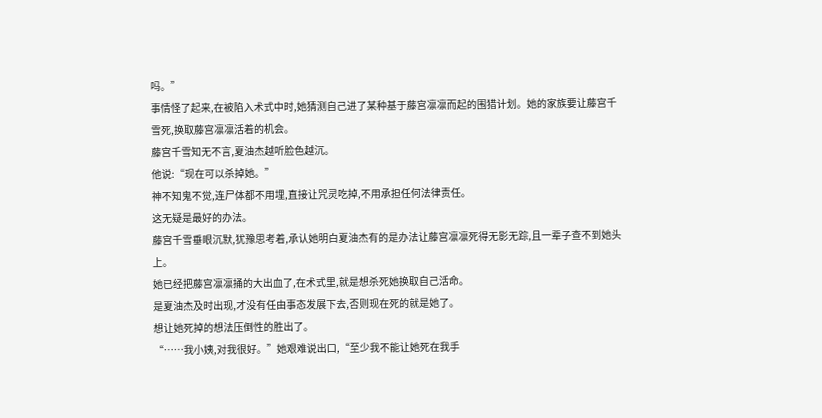吗。”
事情怪了起来,在被陷入术式中时,她猜测自己进了某种基于藤宫凛凛而起的围猎计划。她的家族要让藤宫千雪死,换取藤宫凛凛活着的机会。
藤宫千雪知无不言,夏油杰越听脸色越沉。
他说:“现在可以杀掉她。”
神不知鬼不觉,连尸体都不用埋,直接让咒灵吃掉,不用承担任何法律责任。
这无疑是最好的办法。
藤宫千雪垂眼沉默,犹豫思考着,承认她明白夏油杰有的是办法让藤宫凛凛死得无影无踪,且一辈子查不到她头上。
她已经把藤宫凛凛捅的大出血了,在术式里,就是想杀死她换取自己活命。
是夏油杰及时出现,才没有任由事态发展下去,否则现在死的就是她了。
想让她死掉的想法压倒性的胜出了。
“……我小姨,对我很好。”她艰难说出口,“至少我不能让她死在我手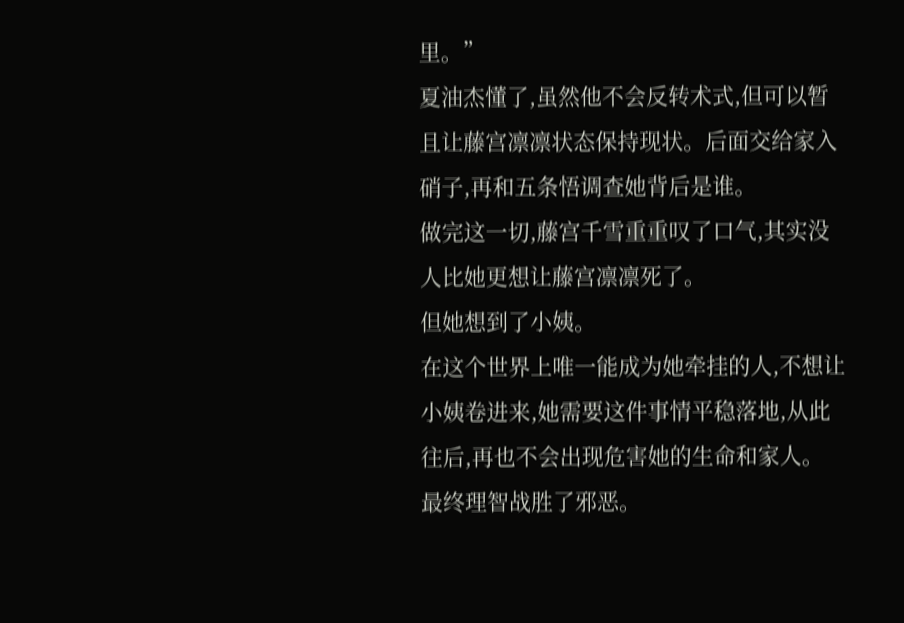里。”
夏油杰懂了,虽然他不会反转术式,但可以暂且让藤宫凛凛状态保持现状。后面交给家入硝子,再和五条悟调查她背后是谁。
做完这一切,藤宫千雪重重叹了口气,其实没人比她更想让藤宫凛凛死了。
但她想到了小姨。
在这个世界上唯一能成为她牵挂的人,不想让小姨卷进来,她需要这件事情平稳落地,从此往后,再也不会出现危害她的生命和家人。
最终理智战胜了邪恶。